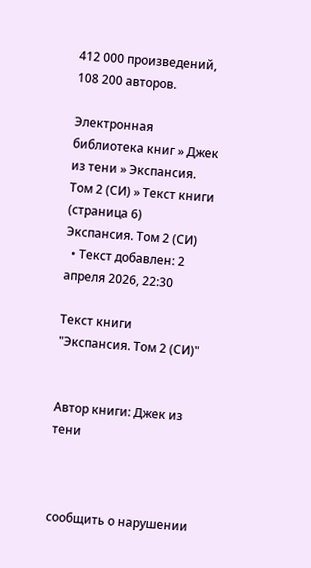412 000 произведений, 108 200 авторов.

Электронная библиотека книг » Джек из тени » Экспансия. Том 2 (СИ) » Текст книги (страница 6)
Экспансия. Том 2 (СИ)
  • Текст добавлен: 2 апреля 2026, 22:30

Текст книги "Экспансия. Том 2 (СИ)"


Автор книги: Джек из тени



сообщить о нарушении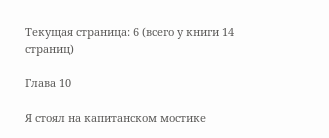Текущая страница: 6 (всего у книги 14 страниц)

Глава 10

Я стоял на капитанском мостике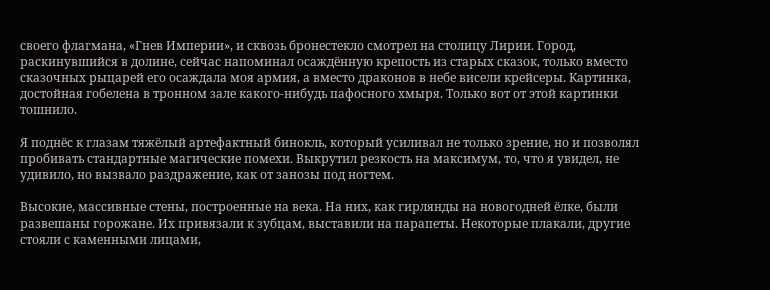своего флагмана, «Гнев Империи», и сквозь бронестекло смотрел на столицу Лирии. Город, раскинувшийся в долине, сейчас напоминал осаждённую крепость из старых сказок, только вместо сказочных рыцарей его осаждала моя армия, а вместо драконов в небе висели крейсеры. Картинка, достойная гобелена в тронном зале какого-нибудь пафосного хмыря. Только вот от этой картинки тошнило.

Я поднёс к глазам тяжёлый артефактный бинокль, который усиливал не только зрение, но и позволял пробивать стандартные магические помехи. Выкрутил резкость на максимум, то, что я увидел, не удивило, но вызвало раздражение, как от занозы под ногтем.

Высокие, массивные стены, построенные на века. На них, как гирлянды на новогодней ёлке, были развешаны горожане. Их привязали к зубцам, выставили на парапеты. Некоторые плакали, другие стояли с каменными лицами,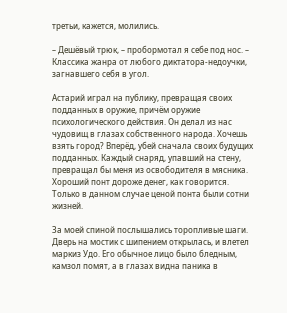третьи, кажется, молились.

– Дешёвый трюк, – пробормотал я себе под нос. – Классика жанра от любого диктатора-недоучки, загнавшего себя в угол.

Астарий играл на публику, превращая своих подданных в оружие, причём оружие психологического действия. Он делал из нас чудовищ в глазах собственного народа. Хочешь взять город? Вперёд, убей сначала своих будущих подданных. Каждый снаряд, упавший на стену, превращал бы меня из освободителя в мясника. Хороший понт дороже денег, как говорится. Только в данном случае ценой понта были сотни жизней.

За моей спиной послышались торопливые шаги. Дверь на мостик с шипением открылась, и влетел маркиз Удо. Его обычное лицо было бледным, камзол помят, а в глазах видна паника в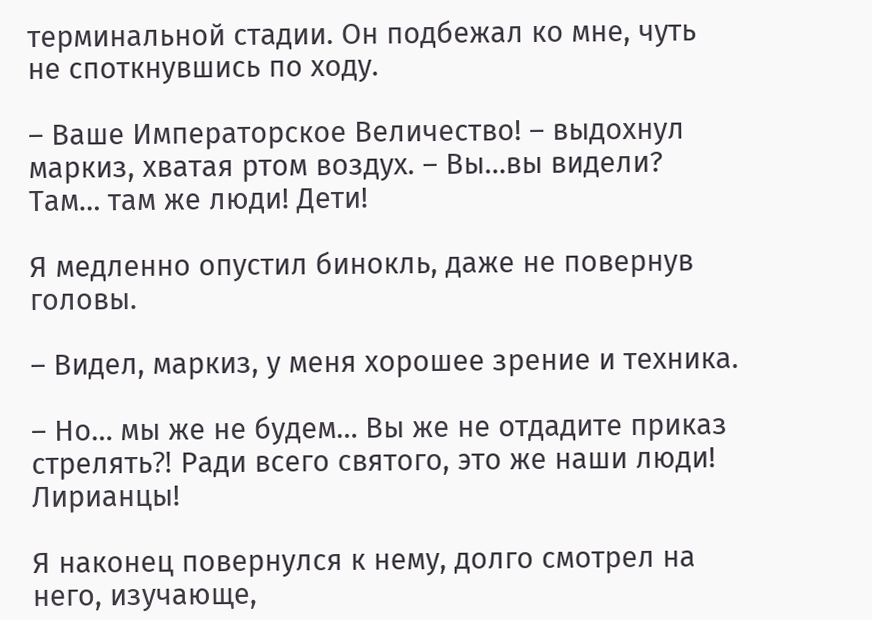терминальной стадии. Он подбежал ко мне, чуть не споткнувшись по ходу.

– Ваше Императорское Величество! – выдохнул маркиз, хватая ртом воздух. – Вы…вы видели? Там… там же люди! Дети!

Я медленно опустил бинокль, даже не повернув головы.

– Видел, маркиз, у меня хорошее зрение и техника.

– Но… мы же не будем… Вы же не отдадите приказ стрелять⁈ Ради всего святого, это же наши люди! Лирианцы!

Я наконец повернулся к нему, долго смотрел на него, изучающе,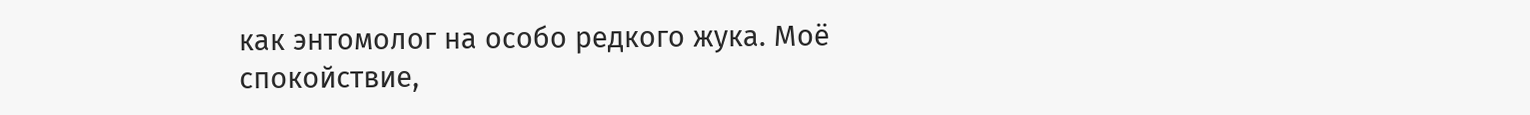как энтомолог на особо редкого жука. Моё спокойствие,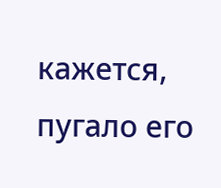кажется, пугало его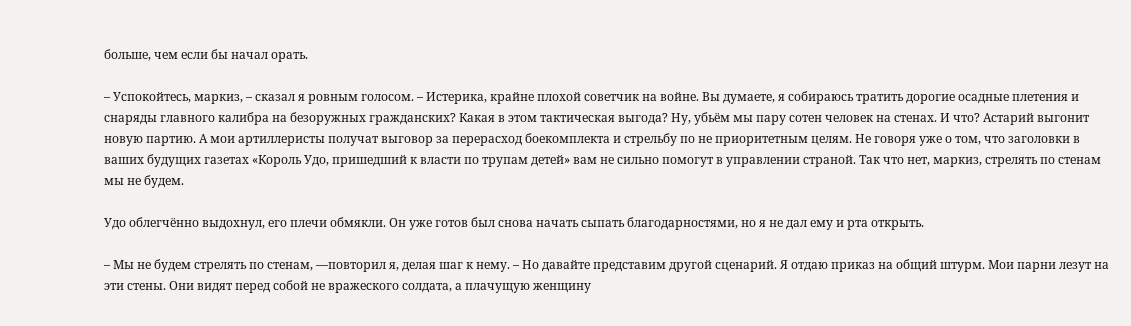больше, чем если бы начал орать.

– Успокойтесь, маркиз, – сказал я ровным голосом. – Истерика, крайне плохой советчик на войне. Вы думаете, я собираюсь тратить дорогие осадные плетения и снаряды главного калибра на безоружных гражданских? Какая в этом тактическая выгода? Ну, убьём мы пару сотен человек на стенах. И что? Астарий выгонит новую партию. А мои артиллеристы получат выговор за перерасход боекомплекта и стрельбу по не приоритетным целям. Не говоря уже о том, что заголовки в ваших будущих газетах «Король Удо, пришедший к власти по трупам детей» вам не сильно помогут в управлении страной. Так что нет, маркиз, стрелять по стенам мы не будем.

Удо облегчённо выдохнул, его плечи обмякли. Он уже готов был снова начать сыпать благодарностями, но я не дал ему и рта открыть.

– Мы не будем стрелять по стенам, —повторил я, делая шаг к нему. – Но давайте представим другой сценарий. Я отдаю приказ на общий штурм. Мои парни лезут на эти стены. Они видят перед собой не вражеского солдата, а плачущую женщину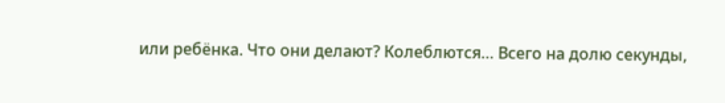или ребёнка. Что они делают? Колеблются… Всего на долю секунды,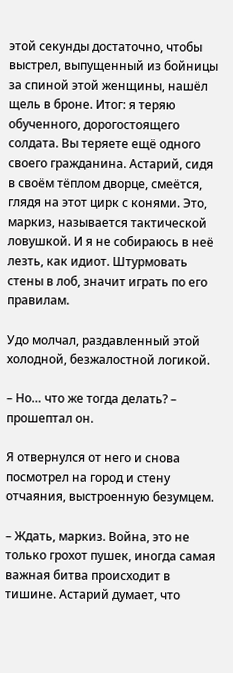этой секунды достаточно, чтобы выстрел, выпущенный из бойницы за спиной этой женщины, нашёл щель в броне. Итог: я теряю обученного, дорогостоящего солдата. Вы теряете ещё одного своего гражданина. Астарий, сидя в своём тёплом дворце, смеётся, глядя на этот цирк с конями. Это, маркиз, называется тактической ловушкой. И я не собираюсь в неё лезть, как идиот. Штурмовать стены в лоб, значит играть по его правилам.

Удо молчал, раздавленный этой холодной, безжалостной логикой.

– Но… что же тогда делать? – прошептал он.

Я отвернулся от него и снова посмотрел на город и стену отчаяния, выстроенную безумцем.

– Ждать, маркиз. Война, это не только грохот пушек, иногда самая важная битва происходит в тишине. Астарий думает, что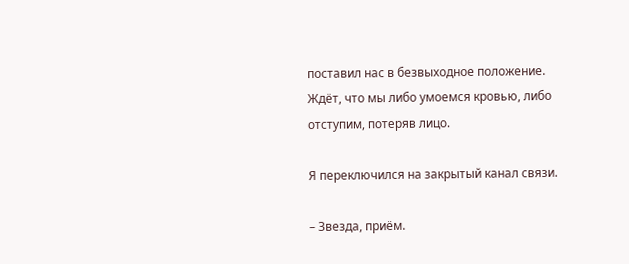поставил нас в безвыходное положение. Ждёт, что мы либо умоемся кровью, либо отступим, потеряв лицо.

Я переключился на закрытый канал связи.

– Звезда, приём.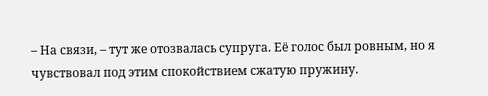– На связи, – тут же отозвалась супруга. Её голос был ровным, но я чувствовал под этим спокойствием сжатую пружину.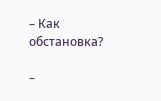– Как обстановка?

–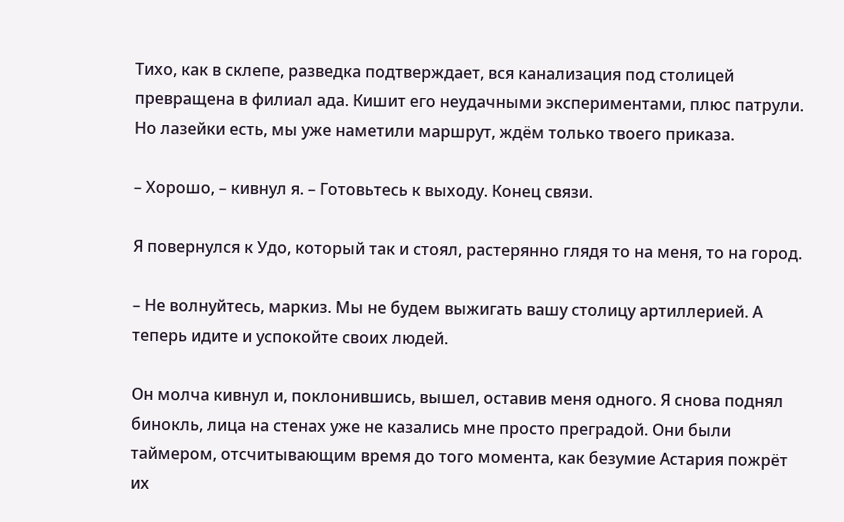Тихо, как в склепе, разведка подтверждает, вся канализация под столицей превращена в филиал ада. Кишит его неудачными экспериментами, плюс патрули. Но лазейки есть, мы уже наметили маршрут, ждём только твоего приказа.

– Хорошо, – кивнул я. – Готовьтесь к выходу. Конец связи.

Я повернулся к Удо, который так и стоял, растерянно глядя то на меня, то на город.

– Не волнуйтесь, маркиз. Мы не будем выжигать вашу столицу артиллерией. А теперь идите и успокойте своих людей.

Он молча кивнул и, поклонившись, вышел, оставив меня одного. Я снова поднял бинокль, лица на стенах уже не казались мне просто преградой. Они были таймером, отсчитывающим время до того момента, как безумие Астария пожрёт их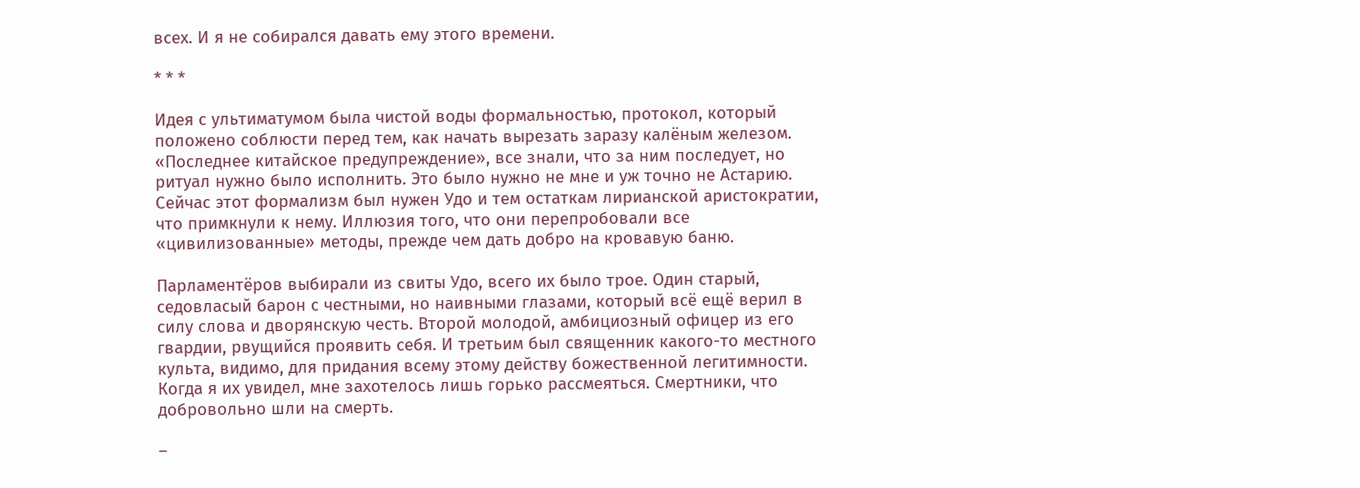всех. И я не собирался давать ему этого времени.

* * *

Идея с ультиматумом была чистой воды формальностью, протокол, который положено соблюсти перед тем, как начать вырезать заразу калёным железом. «Последнее китайское предупреждение», все знали, что за ним последует, но ритуал нужно было исполнить. Это было нужно не мне и уж точно не Астарию. Сейчас этот формализм был нужен Удо и тем остаткам лирианской аристократии, что примкнули к нему. Иллюзия того, что они перепробовали все «цивилизованные» методы, прежде чем дать добро на кровавую баню.

Парламентёров выбирали из свиты Удо, всего их было трое. Один старый, седовласый барон с честными, но наивными глазами, который всё ещё верил в силу слова и дворянскую честь. Второй молодой, амбициозный офицер из его гвардии, рвущийся проявить себя. И третьим был священник какого-то местного культа, видимо, для придания всему этому действу божественной легитимности. Когда я их увидел, мне захотелось лишь горько рассмеяться. Смертники, что добровольно шли на смерть.

–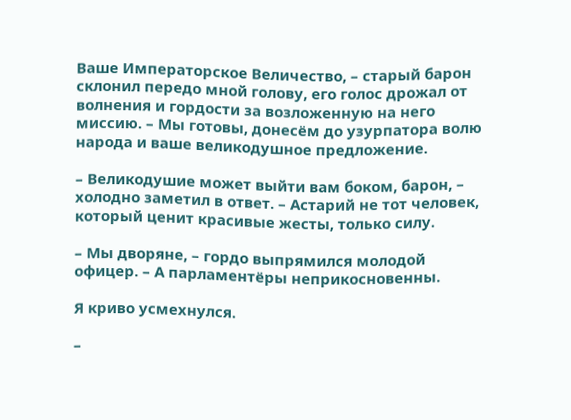Ваше Императорское Величество, – старый барон склонил передо мной голову, его голос дрожал от волнения и гордости за возложенную на него миссию. – Мы готовы, донесём до узурпатора волю народа и ваше великодушное предложение.

– Великодушие может выйти вам боком, барон, – холодно заметил в ответ. – Астарий не тот человек, который ценит красивые жесты, только силу.

– Мы дворяне, – гордо выпрямился молодой офицер. – А парламентёры неприкосновенны.

Я криво усмехнулся.

–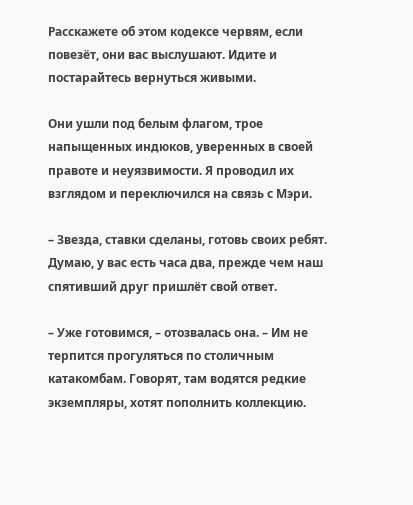Расскажете об этом кодексе червям, если повезёт, они вас выслушают. Идите и постарайтесь вернуться живыми.

Они ушли под белым флагом, трое напыщенных индюков, уверенных в своей правоте и неуязвимости. Я проводил их взглядом и переключился на связь с Мэри.

– Звезда, ставки сделаны, готовь своих ребят. Думаю, у вас есть часа два, прежде чем наш спятивший друг пришлёт свой ответ.

– Уже готовимся, – отозвалась она. – Им не терпится прогуляться по столичным катакомбам. Говорят, там водятся редкие экземпляры, хотят пополнить коллекцию.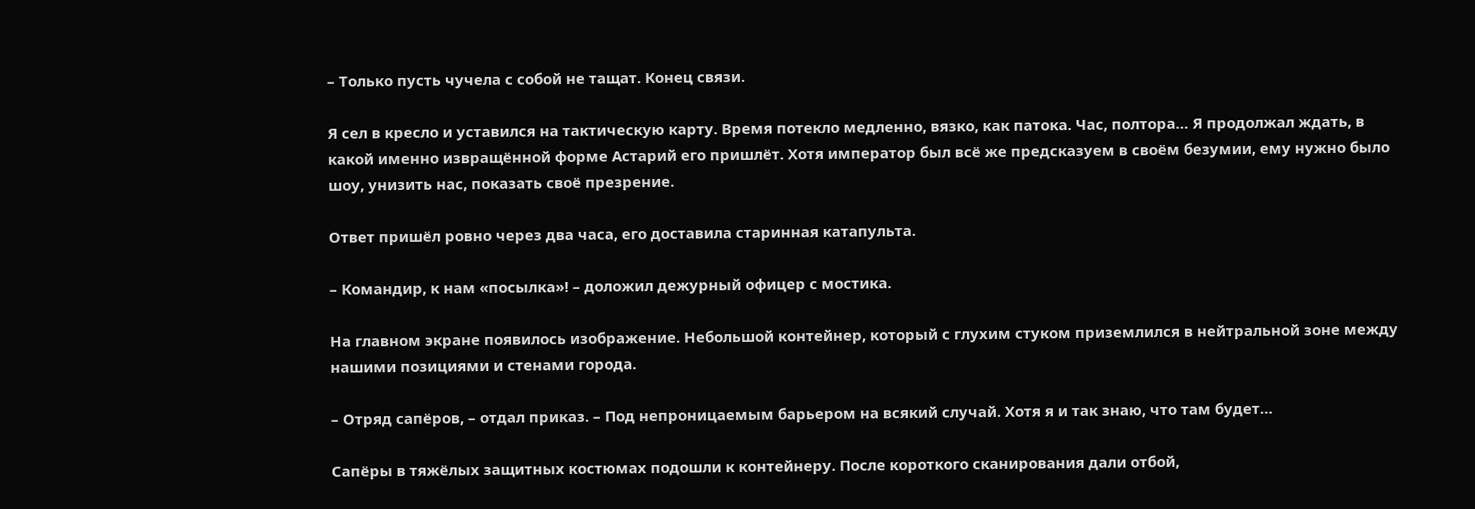– Только пусть чучела с собой не тащат. Конец связи.

Я сел в кресло и уставился на тактическую карту. Время потекло медленно, вязко, как патока. Час, полтора… Я продолжал ждать, в какой именно извращённой форме Астарий его пришлёт. Хотя император был всё же предсказуем в своём безумии, ему нужно было шоу, унизить нас, показать своё презрение.

Ответ пришёл ровно через два часа, его доставила старинная катапульта.

– Командир, к нам «посылка»! – доложил дежурный офицер с мостика.

На главном экране появилось изображение. Небольшой контейнер, который с глухим стуком приземлился в нейтральной зоне между нашими позициями и стенами города.

– Отряд сапёров, – отдал приказ. – Под непроницаемым барьером на всякий случай. Хотя я и так знаю, что там будет…

Сапёры в тяжёлых защитных костюмах подошли к контейнеру. После короткого сканирования дали отбой,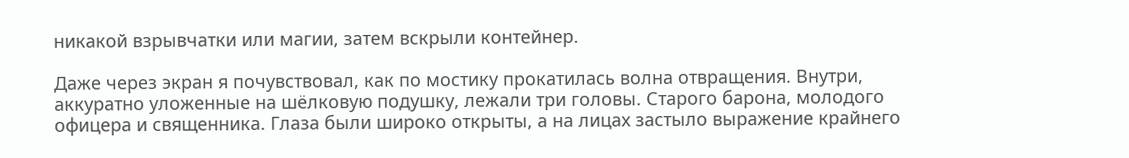никакой взрывчатки или магии, затем вскрыли контейнер.

Даже через экран я почувствовал, как по мостику прокатилась волна отвращения. Внутри, аккуратно уложенные на шёлковую подушку, лежали три головы. Старого барона, молодого офицера и священника. Глаза были широко открыты, а на лицах застыло выражение крайнего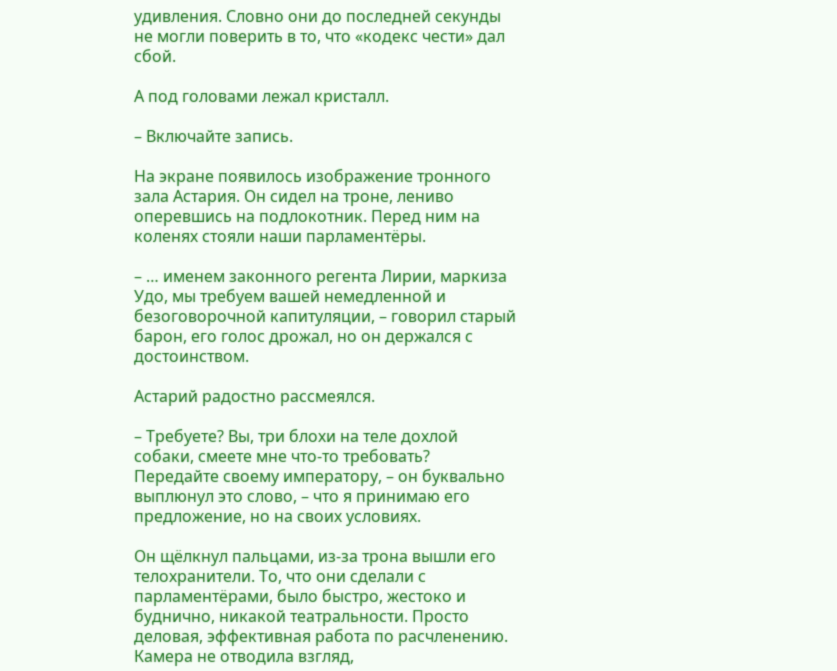удивления. Словно они до последней секунды не могли поверить в то, что «кодекс чести» дал сбой.

А под головами лежал кристалл.

– Включайте запись.

На экране появилось изображение тронного зала Астария. Он сидел на троне, лениво оперевшись на подлокотник. Перед ним на коленях стояли наши парламентёры.

– … именем законного регента Лирии, маркиза Удо, мы требуем вашей немедленной и безоговорочной капитуляции, – говорил старый барон, его голос дрожал, но он держался с достоинством.

Астарий радостно рассмеялся.

– Требуете? Вы, три блохи на теле дохлой собаки, смеете мне что-то требовать? Передайте своему императору, – он буквально выплюнул это слово, – что я принимаю его предложение, но на своих условиях.

Он щёлкнул пальцами, из-за трона вышли его телохранители. То, что они сделали с парламентёрами, было быстро, жестоко и буднично, никакой театральности. Просто деловая, эффективная работа по расчленению. Камера не отводила взгляд,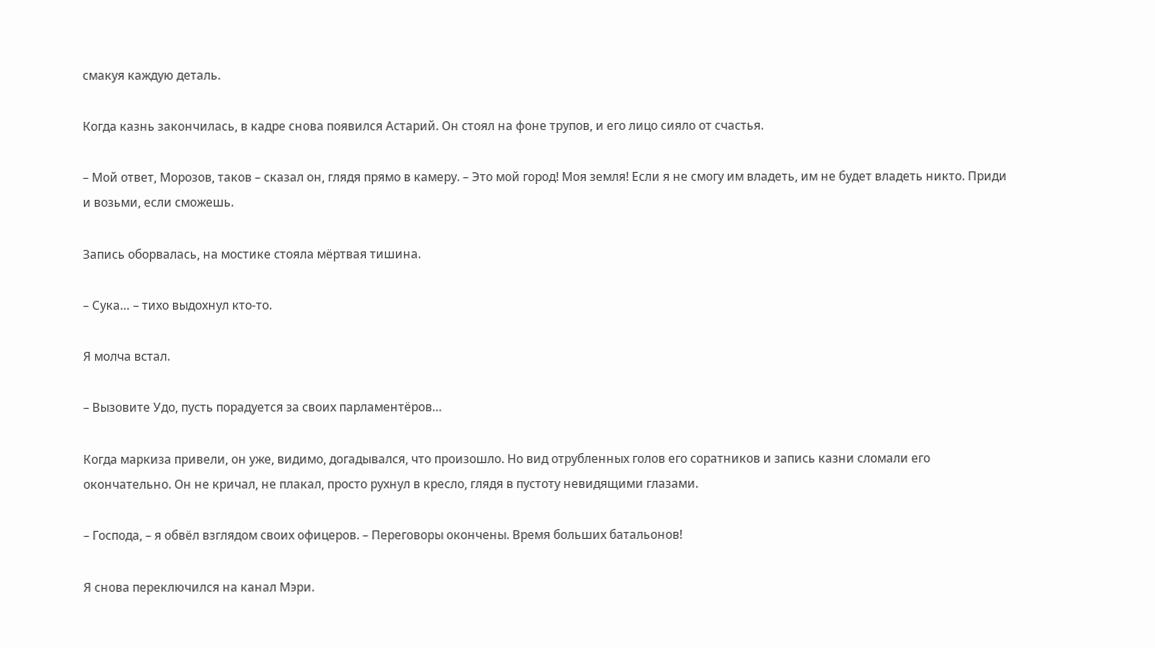смакуя каждую деталь.

Когда казнь закончилась, в кадре снова появился Астарий. Он стоял на фоне трупов, и его лицо сияло от счастья.

– Мой ответ, Морозов, таков – сказал он, глядя прямо в камеру. – Это мой город! Моя земля! Если я не смогу им владеть, им не будет владеть никто. Приди и возьми, если сможешь.

Запись оборвалась, на мостике стояла мёртвая тишина.

– Сука… – тихо выдохнул кто-то.

Я молча встал.

– Вызовите Удо, пусть порадуется за своих парламентёров…

Когда маркиза привели, он уже, видимо, догадывался, что произошло. Но вид отрубленных голов его соратников и запись казни сломали его окончательно. Он не кричал, не плакал, просто рухнул в кресло, глядя в пустоту невидящими глазами.

– Господа, – я обвёл взглядом своих офицеров. – Переговоры окончены. Время больших батальонов!

Я снова переключился на канал Мэри.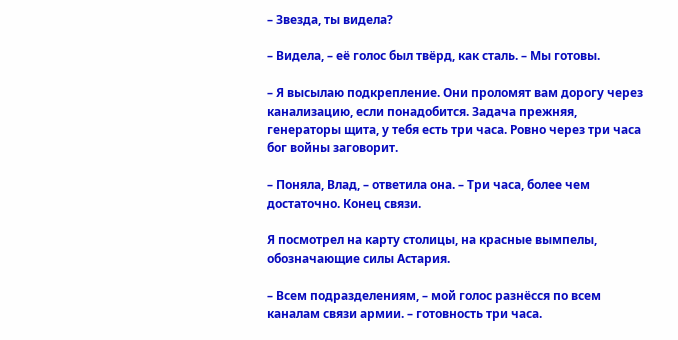– Звезда, ты видела?

– Видела, – её голос был твёрд, как сталь. – Мы готовы.

– Я высылаю подкрепление. Они проломят вам дорогу через канализацию, если понадобится. Задача прежняя, генераторы щита, у тебя есть три часа. Ровно через три часа бог войны заговорит.

– Поняла, Влад, – ответила она. – Три часа, более чем достаточно. Конец связи.

Я посмотрел на карту столицы, на красные вымпелы, обозначающие силы Астария.

– Всем подразделениям, – мой голос разнёсся по всем каналам связи армии. – готовность три часа.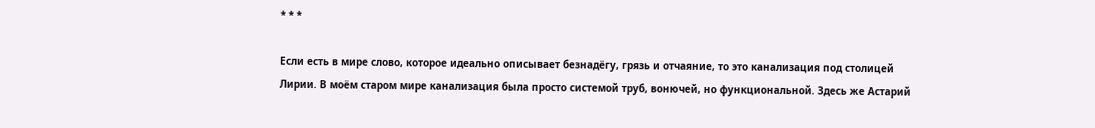* * *

Если есть в мире слово, которое идеально описывает безнадёгу, грязь и отчаяние, то это канализация под столицей Лирии. В моём старом мире канализация была просто системой труб, вонючей, но функциональной. Здесь же Астарий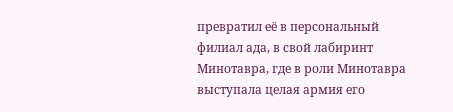превратил её в персональный филиал ада, в свой лабиринт Минотавра, где в роли Минотавра выступала целая армия его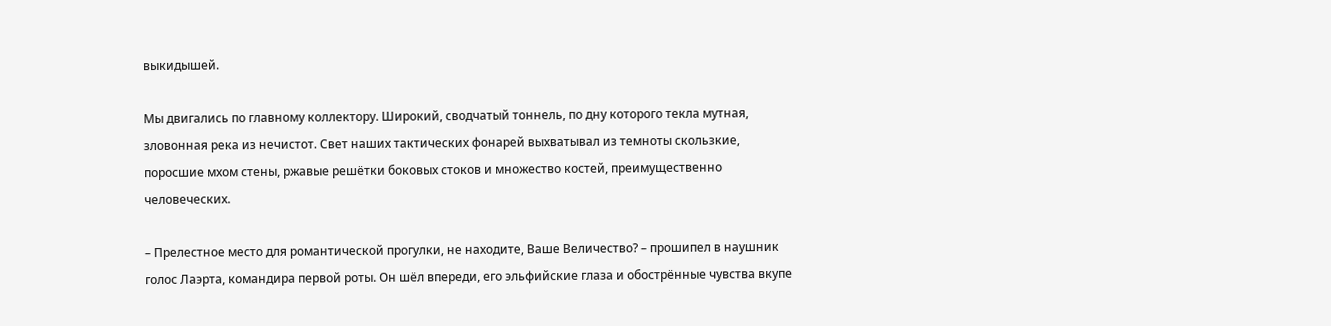выкидышей.

Мы двигались по главному коллектору. Широкий, сводчатый тоннель, по дну которого текла мутная, зловонная река из нечистот. Свет наших тактических фонарей выхватывал из темноты скользкие, поросшие мхом стены, ржавые решётки боковых стоков и множество костей, преимущественно человеческих.

– Прелестное место для романтической прогулки, не находите, Ваше Величество? – прошипел в наушник голос Лаэрта, командира первой роты. Он шёл впереди, его эльфийские глаза и обострённые чувства вкупе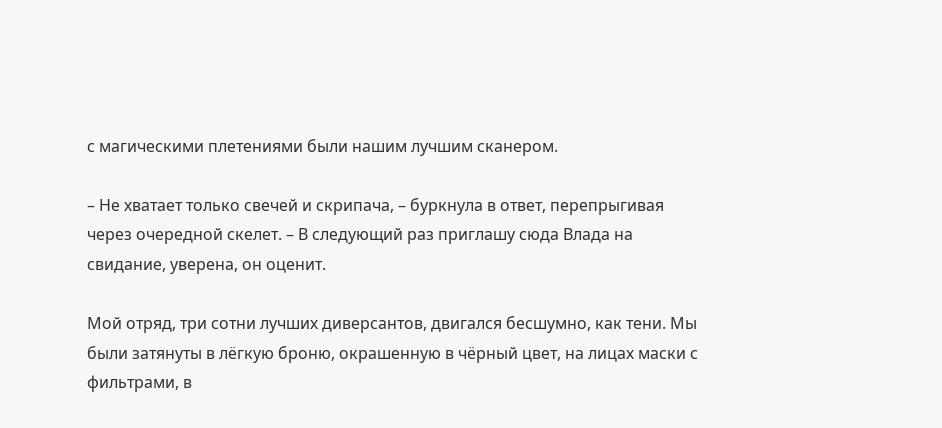с магическими плетениями были нашим лучшим сканером.

– Не хватает только свечей и скрипача, – буркнула в ответ, перепрыгивая через очередной скелет. – В следующий раз приглашу сюда Влада на свидание, уверена, он оценит.

Мой отряд, три сотни лучших диверсантов, двигался бесшумно, как тени. Мы были затянуты в лёгкую броню, окрашенную в чёрный цвет, на лицах маски с фильтрами, в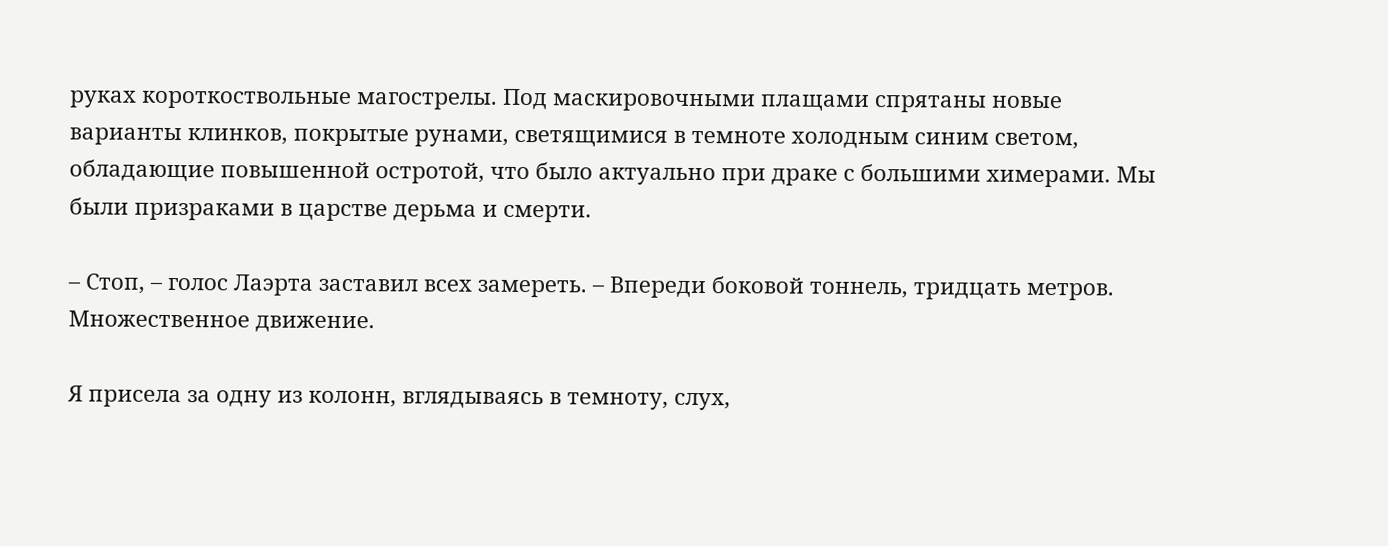руках короткоствольные магострелы. Под маскировочными плащами спрятаны новые варианты клинков, покрытые рунами, светящимися в темноте холодным синим светом, обладающие повышенной остротой, что было актуально при драке с большими химерами. Мы были призраками в царстве дерьма и смерти.

– Стоп, – голос Лаэрта заставил всех замереть. – Впереди боковой тоннель, тридцать метров. Множественное движение.

Я присела за одну из колонн, вглядываясь в темноту, слух,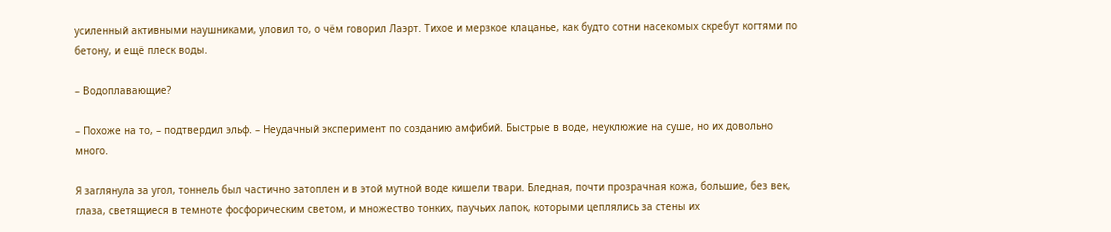усиленный активными наушниками, уловил то, о чём говорил Лаэрт. Тихое и мерзкое клацанье, как будто сотни насекомых скребут когтями по бетону, и ещё плеск воды.

– Водоплавающие?

– Похоже на то, – подтвердил эльф. – Неудачный эксперимент по созданию амфибий. Быстрые в воде, неуклюжие на суше, но их довольно много.

Я заглянула за угол, тоннель был частично затоплен и в этой мутной воде кишели твари. Бледная, почти прозрачная кожа, большие, без век, глаза, светящиеся в темноте фосфорическим светом, и множество тонких, паучьих лапок, которыми цеплялись за стены их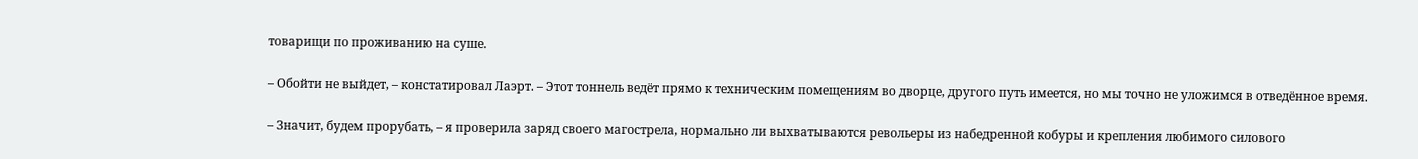товарищи по проживанию на суше.

– Обойти не выйдет, – констатировал Лаэрт. – Этот тоннель ведёт прямо к техническим помещениям во дворце, другого путь имеется, но мы точно не уложимся в отведённое время.

– Значит, будем прорубать, – я проверила заряд своего магострела, нормально ли выхватываются револьеры из набедренной кобуры и крепления любимого силового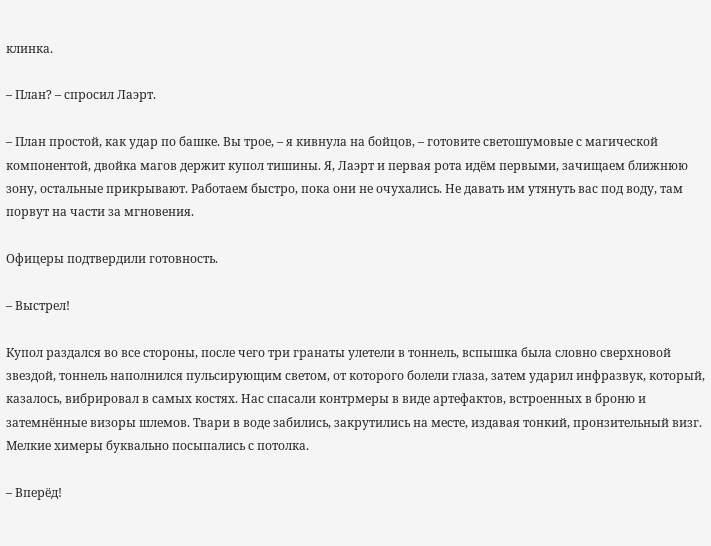клинка.

– План? – спросил Лаэрт.

– План простой, как удар по башке. Вы трое, – я кивнула на бойцов, – готовите светошумовые с магической компонентой, двойка магов держит купол тишины. Я, Лаэрт и первая рота идём первыми, зачищаем ближнюю зону, остальные прикрывают. Работаем быстро, пока они не очухались. Не давать им утянуть вас под воду, там порвут на части за мгновения.

Офицеры подтвердили готовность.

– Выстрел!

Купол раздался во все стороны, после чего три гранаты улетели в тоннель, вспышка была словно сверхновой звездой, тоннель наполнился пульсирующим светом, от которого болели глаза, затем ударил инфразвук, который, казалось, вибрировал в самых костях. Нас спасали контрмеры в виде артефактов, встроенных в броню и затемнённые визоры шлемов. Твари в воде забились, закрутились на месте, издавая тонкий, пронзительный визг. Мелкие химеры буквально посыпались с потолка.

– Вперёд!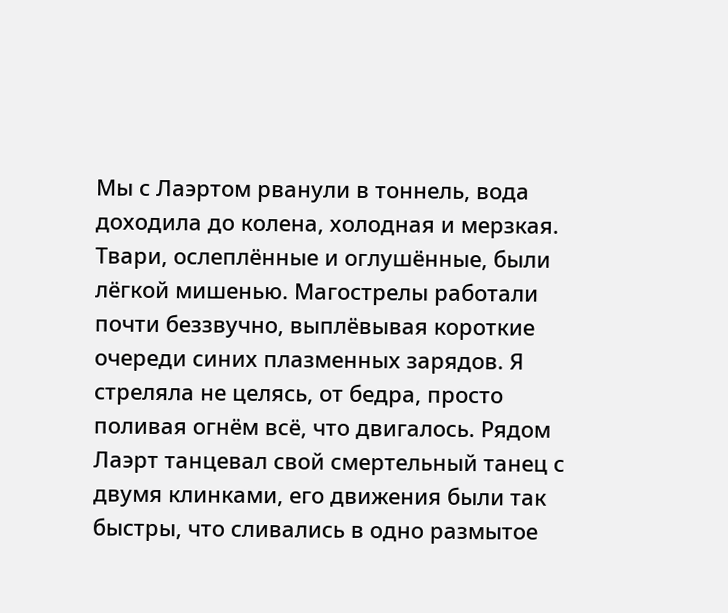Мы с Лаэртом рванули в тоннель, вода доходила до колена, холодная и мерзкая. Твари, ослеплённые и оглушённые, были лёгкой мишенью. Магострелы работали почти беззвучно, выплёвывая короткие очереди синих плазменных зарядов. Я стреляла не целясь, от бедра, просто поливая огнём всё, что двигалось. Рядом Лаэрт танцевал свой смертельный танец с двумя клинками, его движения были так быстры, что сливались в одно размытое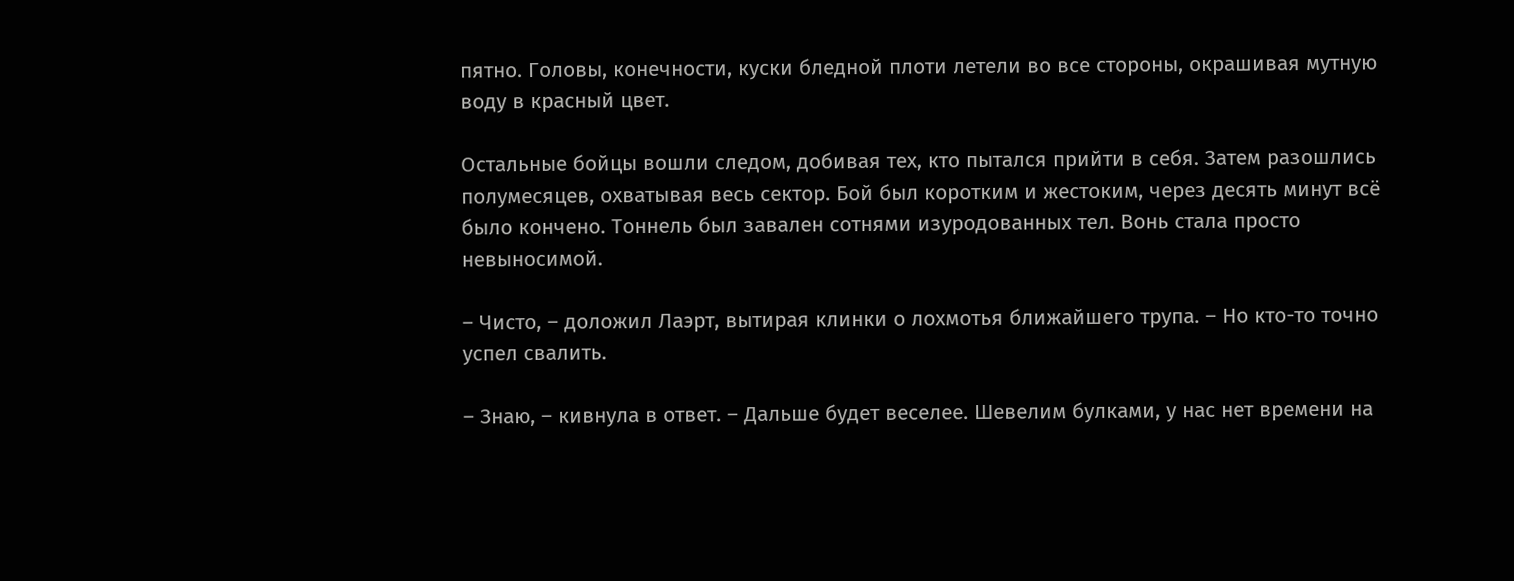пятно. Головы, конечности, куски бледной плоти летели во все стороны, окрашивая мутную воду в красный цвет.

Остальные бойцы вошли следом, добивая тех, кто пытался прийти в себя. Затем разошлись полумесяцев, охватывая весь сектор. Бой был коротким и жестоким, через десять минут всё было кончено. Тоннель был завален сотнями изуродованных тел. Вонь стала просто невыносимой.

– Чисто, – доложил Лаэрт, вытирая клинки о лохмотья ближайшего трупа. – Но кто-то точно успел свалить.

– Знаю, – кивнула в ответ. – Дальше будет веселее. Шевелим булками, у нас нет времени на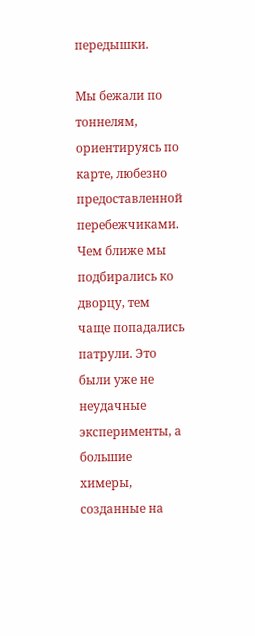передышки.

Мы бежали по тоннелям, ориентируясь по карте, любезно предоставленной перебежчиками. Чем ближе мы подбирались ко дворцу, тем чаще попадались патрули. Это были уже не неудачные эксперименты, а большие химеры, созданные на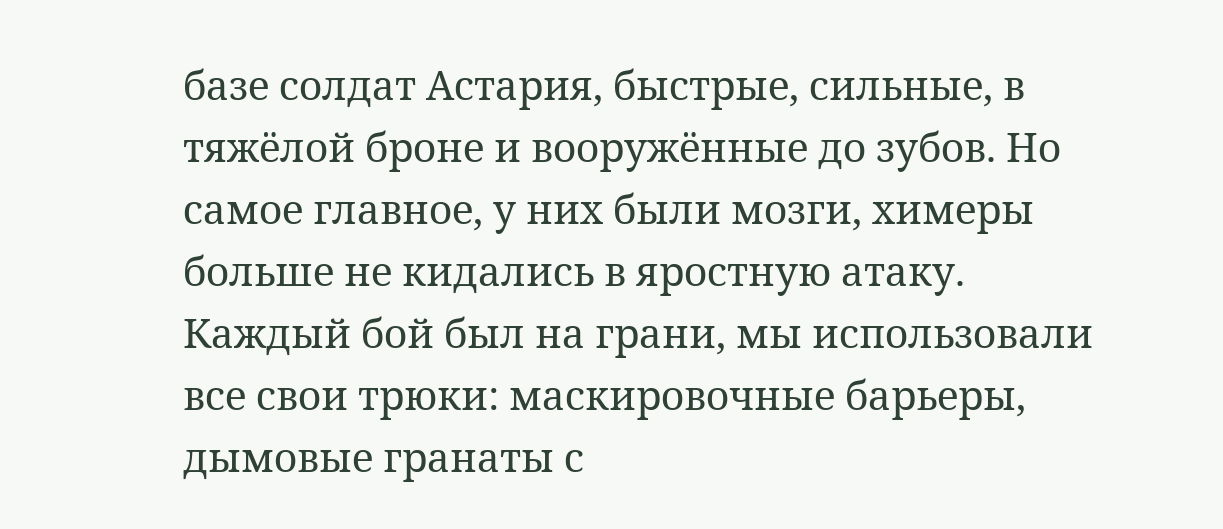базе солдат Астария, быстрые, сильные, в тяжёлой броне и вооружённые до зубов. Но самое главное, у них были мозги, химеры больше не кидались в яростную атаку. Каждый бой был на грани, мы использовали все свои трюки: маскировочные барьеры, дымовые гранаты с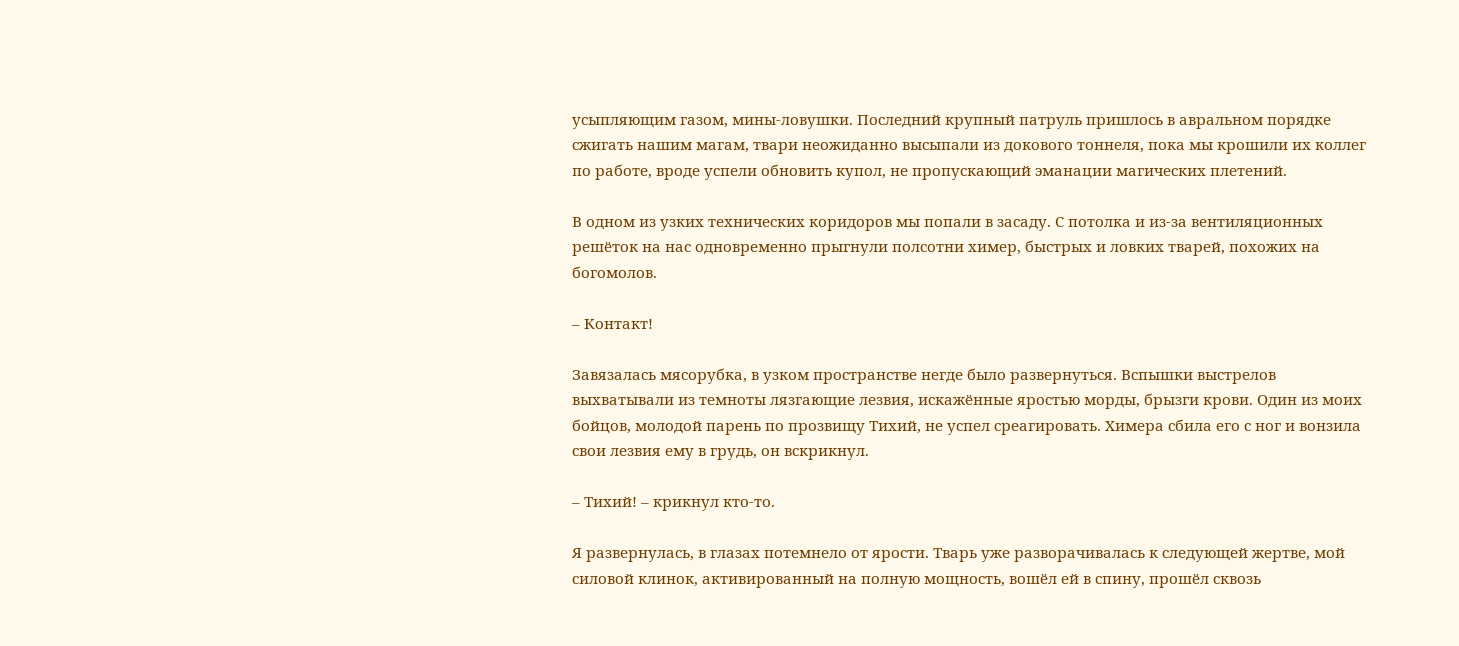усыпляющим газом, мины-ловушки. Последний крупный патруль пришлось в авральном порядке сжигать нашим магам, твари неожиданно высыпали из докового тоннеля, пока мы крошили их коллег по работе, вроде успели обновить купол, не пропускающий эманации магических плетений.

В одном из узких технических коридоров мы попали в засаду. С потолка и из-за вентиляционных решёток на нас одновременно прыгнули полсотни химер, быстрых и ловких тварей, похожих на богомолов.

– Контакт!

Завязалась мясорубка, в узком пространстве негде было развернуться. Вспышки выстрелов выхватывали из темноты лязгающие лезвия, искажённые яростью морды, брызги крови. Один из моих бойцов, молодой парень по прозвищу Тихий, не успел среагировать. Химера сбила его с ног и вонзила свои лезвия ему в грудь, он вскрикнул.

– Тихий! – крикнул кто-то.

Я развернулась, в глазах потемнело от ярости. Тварь уже разворачивалась к следующей жертве, мой силовой клинок, активированный на полную мощность, вошёл ей в спину, прошёл сквозь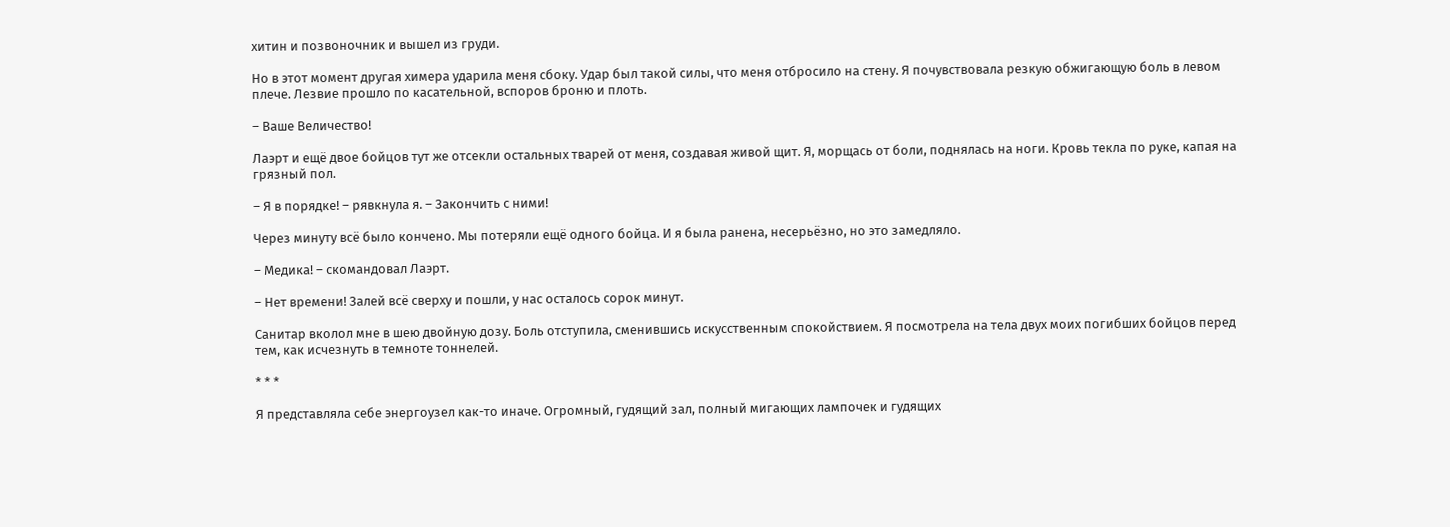хитин и позвоночник и вышел из груди.

Но в этот момент другая химера ударила меня сбоку. Удар был такой силы, что меня отбросило на стену. Я почувствовала резкую обжигающую боль в левом плече. Лезвие прошло по касательной, вспоров броню и плоть.

– Ваше Величество!

Лаэрт и ещё двое бойцов тут же отсекли остальных тварей от меня, создавая живой щит. Я, морщась от боли, поднялась на ноги. Кровь текла по руке, капая на грязный пол.

– Я в порядке! – рявкнула я. – Закончить с ними!

Через минуту всё было кончено. Мы потеряли ещё одного бойца. И я была ранена, несерьёзно, но это замедляло.

– Медика! – скомандовал Лаэрт.

– Нет времени! Залей всё сверху и пошли, у нас осталось сорок минут.

Санитар вколол мне в шею двойную дозу. Боль отступила, сменившись искусственным спокойствием. Я посмотрела на тела двух моих погибших бойцов перед тем, как исчезнуть в темноте тоннелей.

* * *

Я представляла себе энергоузел как-то иначе. Огромный, гудящий зал, полный мигающих лампочек и гудящих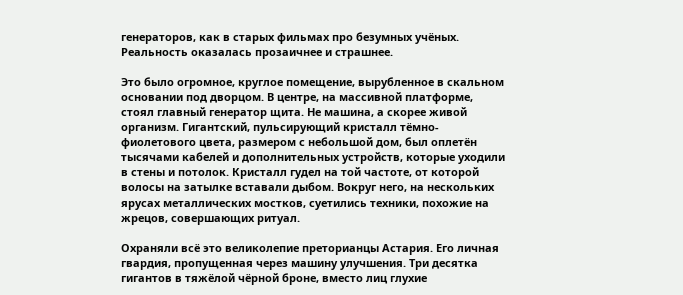генераторов, как в старых фильмах про безумных учёных. Реальность оказалась прозаичнее и страшнее.

Это было огромное, круглое помещение, вырубленное в скальном основании под дворцом. В центре, на массивной платформе, стоял главный генератор щита. Не машина, а скорее живой организм. Гигантский, пульсирующий кристалл тёмно-фиолетового цвета, размером с небольшой дом, был оплетён тысячами кабелей и дополнительных устройств, которые уходили в стены и потолок. Кристалл гудел на той частоте, от которой волосы на затылке вставали дыбом. Вокруг него, на нескольких ярусах металлических мостков, суетились техники, похожие на жрецов, совершающих ритуал.

Охраняли всё это великолепие преторианцы Астария. Его личная гвардия, пропущенная через машину улучшения. Три десятка гигантов в тяжёлой чёрной броне, вместо лиц глухие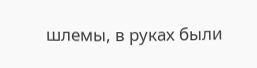шлемы, в руках были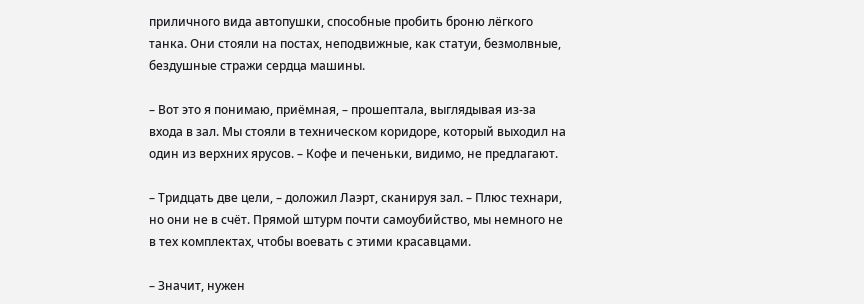приличного вида автопушки, способные пробить броню лёгкого танка. Они стояли на постах, неподвижные, как статуи, безмолвные, бездушные стражи сердца машины.

– Вот это я понимаю, приёмная, – прошептала, выглядывая из-за входа в зал. Мы стояли в техническом коридоре, который выходил на один из верхних ярусов. – Кофе и печеньки, видимо, не предлагают.

– Тридцать две цели, – доложил Лаэрт, сканируя зал. – Плюс технари, но они не в счёт. Прямой штурм почти самоубийство, мы немного не в тех комплектах, чтобы воевать с этими красавцами.

– Значит, нужен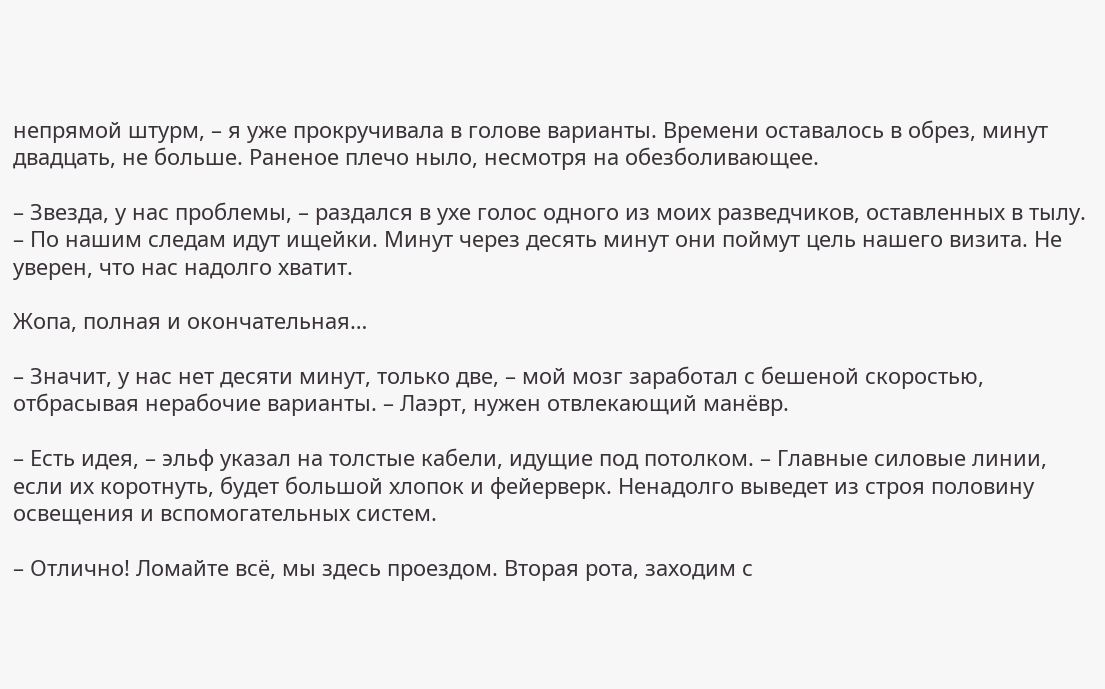непрямой штурм, – я уже прокручивала в голове варианты. Времени оставалось в обрез, минут двадцать, не больше. Раненое плечо ныло, несмотря на обезболивающее.

– Звезда, у нас проблемы, – раздался в ухе голос одного из моих разведчиков, оставленных в тылу. – По нашим следам идут ищейки. Минут через десять минут они поймут цель нашего визита. Не уверен, что нас надолго хватит.

Жопа, полная и окончательная…

– Значит, у нас нет десяти минут, только две, – мой мозг заработал с бешеной скоростью, отбрасывая нерабочие варианты. – Лаэрт, нужен отвлекающий манёвр.

– Есть идея, – эльф указал на толстые кабели, идущие под потолком. – Главные силовые линии, если их коротнуть, будет большой хлопок и фейерверк. Ненадолго выведет из строя половину освещения и вспомогательных систем.

– Отлично! Ломайте всё, мы здесь проездом. Вторая рота, заходим с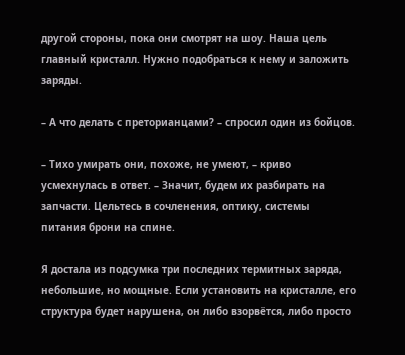другой стороны, пока они смотрят на шоу. Наша цель главный кристалл. Нужно подобраться к нему и заложить заряды.

– А что делать с преторианцами? – спросил один из бойцов.

– Тихо умирать они, похоже, не умеют, – криво усмехнулась в ответ. – Значит, будем их разбирать на запчасти. Цельтесь в сочленения, оптику, системы питания брони на спине.

Я достала из подсумка три последних термитных заряда, небольшие, но мощные. Если установить на кристалле, его структура будет нарушена, он либо взорвётся, либо просто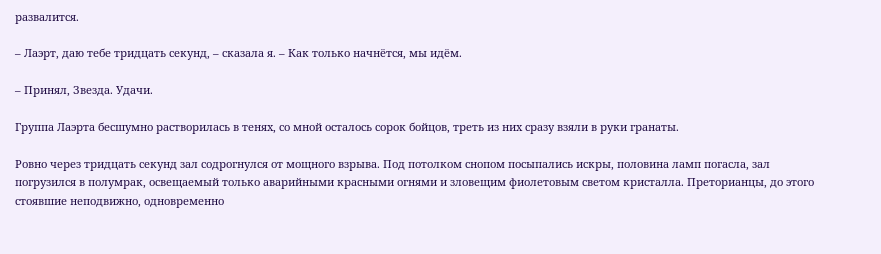развалится.

– Лаэрт, даю тебе тридцать секунд, – сказала я. – Как только начнётся, мы идём.

– Принял, Звезда. Удачи.

Группа Лаэрта бесшумно растворилась в тенях, со мной осталось сорок бойцов, треть из них сразу взяли в руки гранаты.

Ровно через тридцать секунд зал содрогнулся от мощного взрыва. Под потолком снопом посыпались искры, половина ламп погасла, зал погрузился в полумрак, освещаемый только аварийными красными огнями и зловещим фиолетовым светом кристалла. Преторианцы, до этого стоявшие неподвижно, одновременно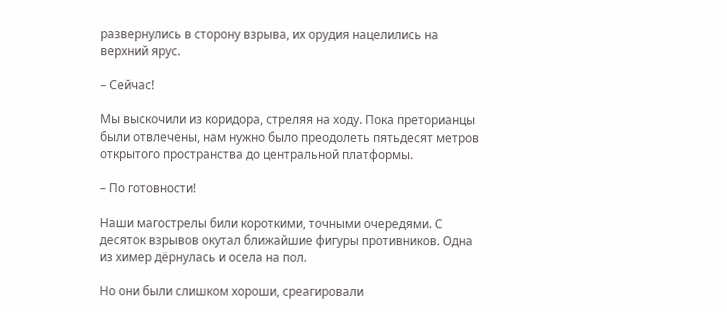развернулись в сторону взрыва, их орудия нацелились на верхний ярус.

– Сейчас!

Мы выскочили из коридора, стреляя на ходу. Пока преторианцы были отвлечены, нам нужно было преодолеть пятьдесят метров открытого пространства до центральной платформы.

– По готовности!

Наши магострелы били короткими, точными очередями. С десяток взрывов окутал ближайшие фигуры противников. Одна из химер дёрнулась и осела на пол.

Но они были слишком хороши, среагировали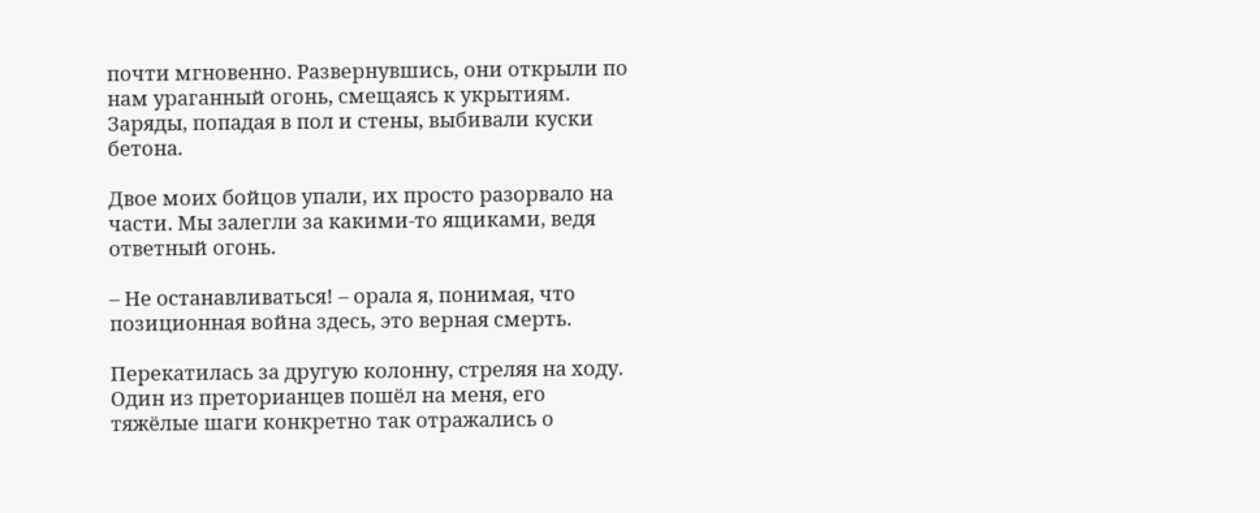почти мгновенно. Развернувшись, они открыли по нам ураганный огонь, смещаясь к укрытиям. Заряды, попадая в пол и стены, выбивали куски бетона.

Двое моих бойцов упали, их просто разорвало на части. Мы залегли за какими-то ящиками, ведя ответный огонь.

– Не останавливаться! – орала я, понимая, что позиционная война здесь, это верная смерть.

Перекатилась за другую колонну, стреляя на ходу. Один из преторианцев пошёл на меня, его тяжёлые шаги конкретно так отражались о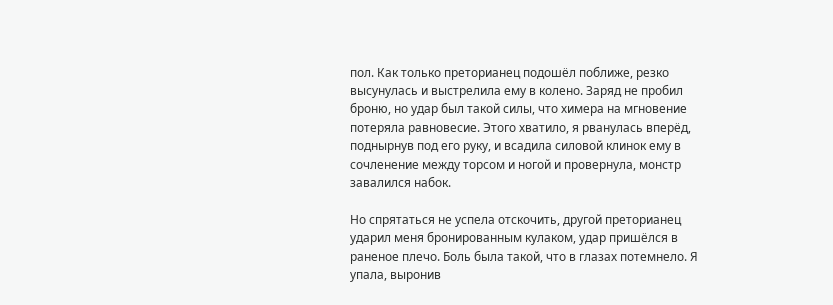пол. Как только преторианец подошёл поближе, резко высунулась и выстрелила ему в колено. Заряд не пробил броню, но удар был такой силы, что химера на мгновение потеряла равновесие. Этого хватило, я рванулась вперёд, поднырнув под его руку, и всадила силовой клинок ему в сочленение между торсом и ногой и провернула, монстр завалился набок.

Но спрятаться не успела отскочить, другой преторианец ударил меня бронированным кулаком, удар пришёлся в раненое плечо. Боль была такой, что в глазах потемнело. Я упала, выронив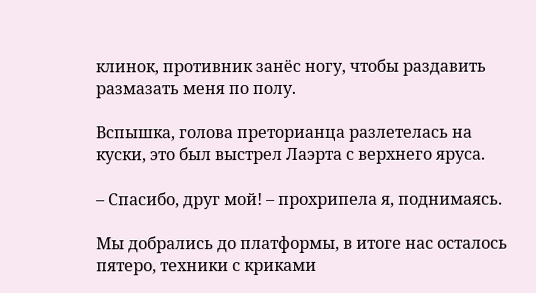клинок, противник занёс ногу, чтобы раздавить размазать меня по полу.

Вспышка, голова преторианца разлетелась на куски, это был выстрел Лаэрта с верхнего яруса.

– Спасибо, друг мой! – прохрипела я, поднимаясь.

Мы добрались до платформы, в итоге нас осталось пятеро, техники с криками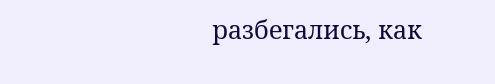разбегались, как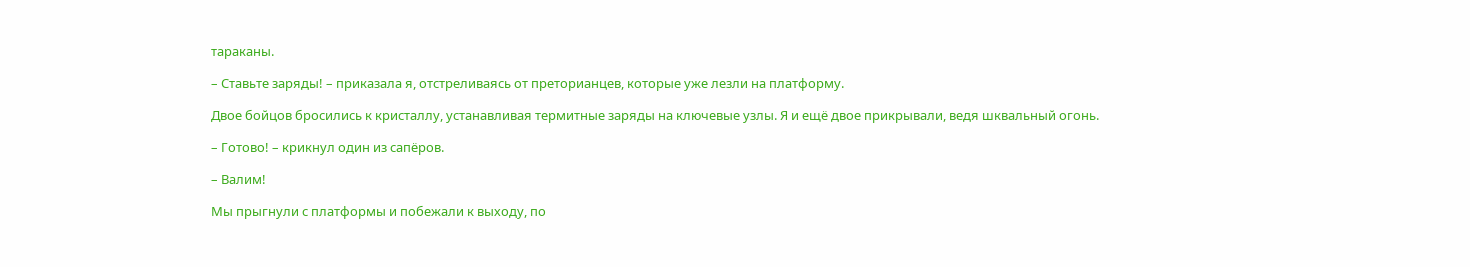тараканы.

– Ставьте заряды! – приказала я, отстреливаясь от преторианцев, которые уже лезли на платформу.

Двое бойцов бросились к кристаллу, устанавливая термитные заряды на ключевые узлы. Я и ещё двое прикрывали, ведя шквальный огонь.

– Готово! – крикнул один из сапёров.

– Валим!

Мы прыгнули с платформы и побежали к выходу, по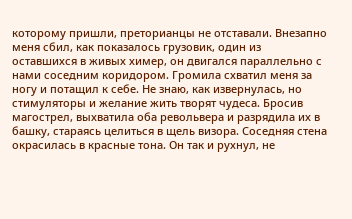которому пришли, преторианцы не отставали. Внезапно меня сбил, как показалось грузовик, один из оставшихся в живых химер, он двигался параллельно с нами соседним коридором. Громила схватил меня за ногу и потащил к себе. Не знаю, как извернулась, но стимуляторы и желание жить творят чудеса. Бросив магострел, выхватила оба револьвера и разрядила их в башку, стараясь целиться в щель визора. Соседняя стена окрасилась в красные тона. Он так и рухнул, не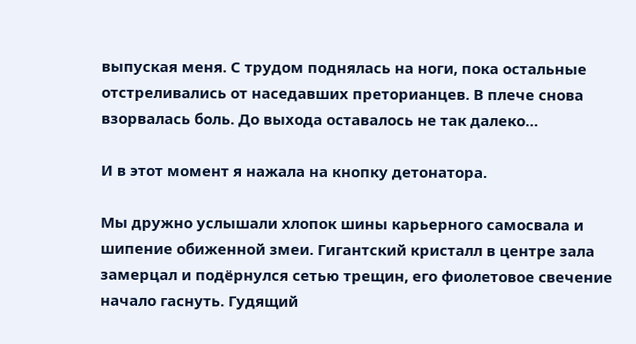выпуская меня. С трудом поднялась на ноги, пока остальные отстреливались от наседавших преторианцев. В плече снова взорвалась боль. До выхода оставалось не так далеко…

И в этот момент я нажала на кнопку детонатора.

Мы дружно услышали хлопок шины карьерного самосвала и шипение обиженной змеи. Гигантский кристалл в центре зала замерцал и подёрнулся сетью трещин, его фиолетовое свечение начало гаснуть. Гудящий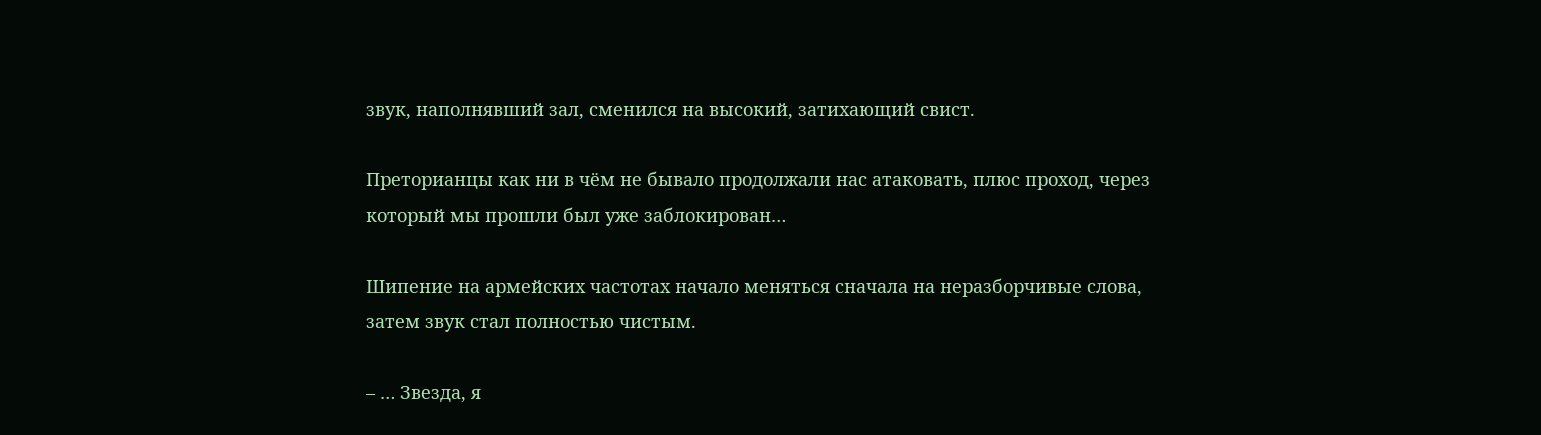звук, наполнявший зал, сменился на высокий, затихающий свист.

Преторианцы как ни в чём не бывало продолжали нас атаковать, плюс проход, через который мы прошли был уже заблокирован…

Шипение на армейских частотах начало меняться сначала на неразборчивые слова, затем звук стал полностью чистым.

– … Звезда, я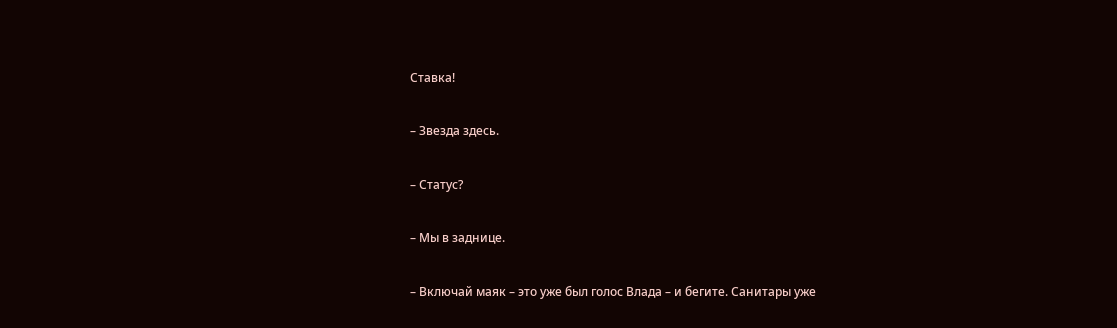Ставка!

– Звезда здесь.

– Статус?

– Мы в заднице.

– Включай маяк – это уже был голос Влада – и бегите. Санитары уже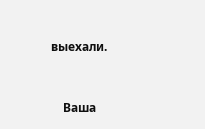выехали.


    Ваша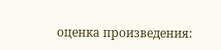оценка произведения: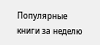Популярные книги за неделю